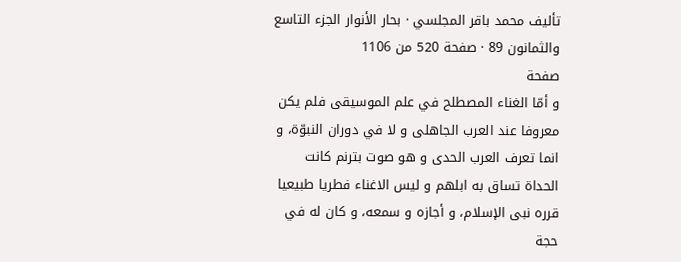تأليف محمد باقر المجلسي · بحار الأنوار الجزء التاسع والثمانون 89 · صفحة 520 من 1106
صفحة
و أمّا الغناء المصطلح في علم الموسيقى فلم يكن معروفا عند العرب الجاهلى و لا في دوران النبوّة، و انما تعرف العرب الحدى و هو صوت بترنم كانت الحداة تساق به ابلهم و ليس الاغناء فطريا طبيعيا قرره نبى الإسلام، و أجازه و سمعه، و كان له في حجة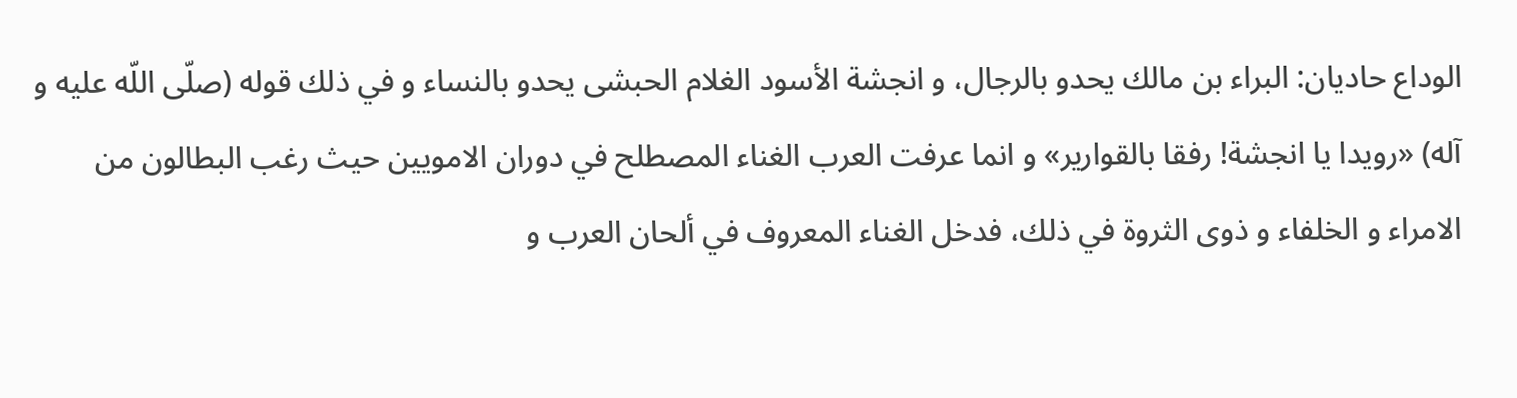الوداع حاديان: البراء بن مالك يحدو بالرجال، و انجشة الأسود الغلام الحبشى يحدو بالنساء و في ذلك قوله (صلّى اللّه عليه و آله) «رويدا يا انجشة! رفقا بالقوارير» و انما عرفت العرب الغناء المصطلح في دوران الامويين حيث رغب البطالون من الامراء و الخلفاء و ذوى الثروة في ذلك، فدخل الغناء المعروف في ألحان العرب و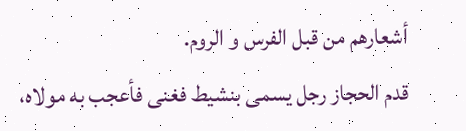أشعارهم من قبل الفرس و الروم.
قدم الحجاز رجل يسمى بنشيط فغنى فأعجب به مولاه،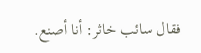فقال سائب خاثر: أنا أصنع.